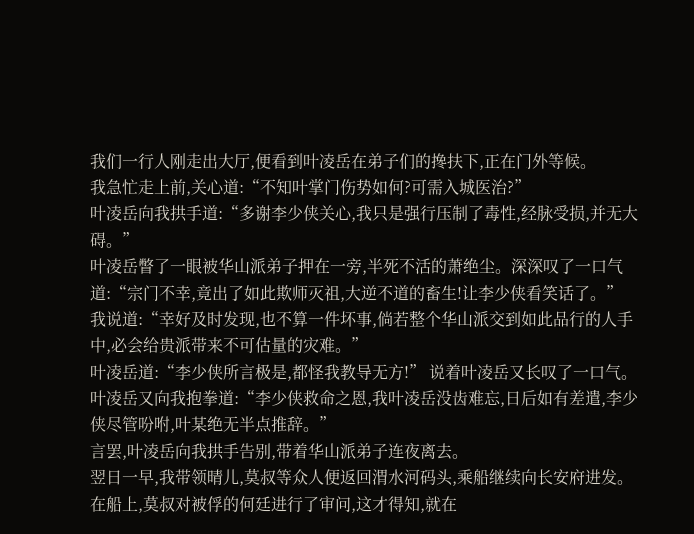我们一行人刚走出大厅,便看到叶凌岳在弟子们的搀扶下,正在门外等候。
我急忙走上前,关心道:“不知叶掌门伤势如何?可需入城医治?”
叶凌岳向我拱手道:“多谢李少侠关心,我只是强行压制了毒性,经脉受损,并无大碍。”
叶凌岳瞥了一眼被华山派弟子押在一旁,半死不活的萧绝尘。深深叹了一口气道:“宗门不幸,竟出了如此欺师灭祖,大逆不道的畜生!让李少侠看笑话了。”
我说道:“幸好及时发现,也不算一件坏事,倘若整个华山派交到如此品行的人手中,必会给贵派带来不可估量的灾难。”
叶凌岳道:“李少侠所言极是,都怪我教导无方!” 说着叶凌岳又长叹了一口气。
叶凌岳又向我抱拳道:“李少侠救命之恩,我叶凌岳没齿难忘,日后如有差遣,李少侠尽管吩咐,叶某绝无半点推辞。”
言罢,叶凌岳向我拱手告别,带着华山派弟子连夜离去。
翌日一早,我带领晴儿,莫叔等众人便返回渭水河码头,乘船继续向长安府进发。
在船上,莫叔对被俘的何廷进行了审问,这才得知,就在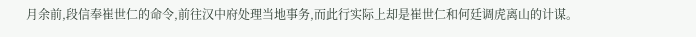月余前,段信奉崔世仁的命令,前往汉中府处理当地事务,而此行实际上却是崔世仁和何廷调虎离山的计谋。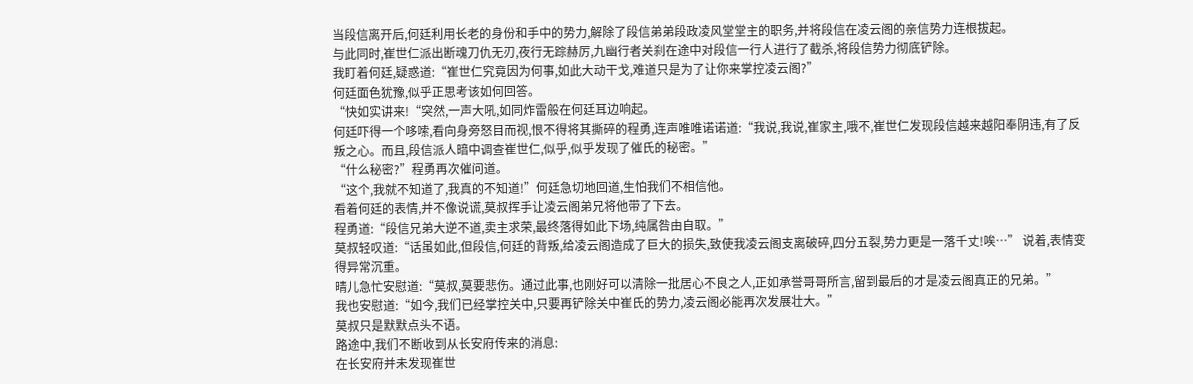当段信离开后,何廷利用长老的身份和手中的势力,解除了段信弟弟段政凌风堂堂主的职务,并将段信在凌云阁的亲信势力连根拔起。
与此同时,崔世仁派出断魂刀仇无刃,夜行无踪赫厉,九幽行者关刹在途中对段信一行人进行了截杀,将段信势力彻底铲除。
我盯着何廷,疑惑道:“崔世仁究竟因为何事,如此大动干戈,难道只是为了让你来掌控凌云阁?”
何廷面色犹豫,似乎正思考该如何回答。
“快如实讲来!“突然,一声大吼,如同炸雷般在何廷耳边响起。
何廷吓得一个哆嗦,看向身旁怒目而视,恨不得将其撕碎的程勇,连声唯唯诺诺道:“我说,我说,崔家主,哦不,崔世仁发现段信越来越阳奉阴违,有了反叛之心。而且,段信派人暗中调查崔世仁,似乎,似乎发现了催氏的秘密。”
“什么秘密?”程勇再次催问道。
“这个,我就不知道了,我真的不知道!”何廷急切地回道,生怕我们不相信他。
看着何廷的表情,并不像说谎,莫叔挥手让凌云阁弟兄将他带了下去。
程勇道:“段信兄弟大逆不道,卖主求荣,最终落得如此下场,纯属咎由自取。”
莫叔轻叹道:“话虽如此,但段信,何廷的背叛,给凌云阁造成了巨大的损失,致使我凌云阁支离破碎,四分五裂,势力更是一落千丈!唉…” 说着,表情变得异常沉重。
晴儿急忙安慰道:“莫叔,莫要悲伤。通过此事,也刚好可以清除一批居心不良之人,正如承誉哥哥所言,留到最后的才是凌云阁真正的兄弟。”
我也安慰道:“如今,我们已经掌控关中,只要再铲除关中崔氏的势力,凌云阁必能再次发展壮大。”
莫叔只是默默点头不语。
路途中,我们不断收到从长安府传来的消息:
在长安府并未发现崔世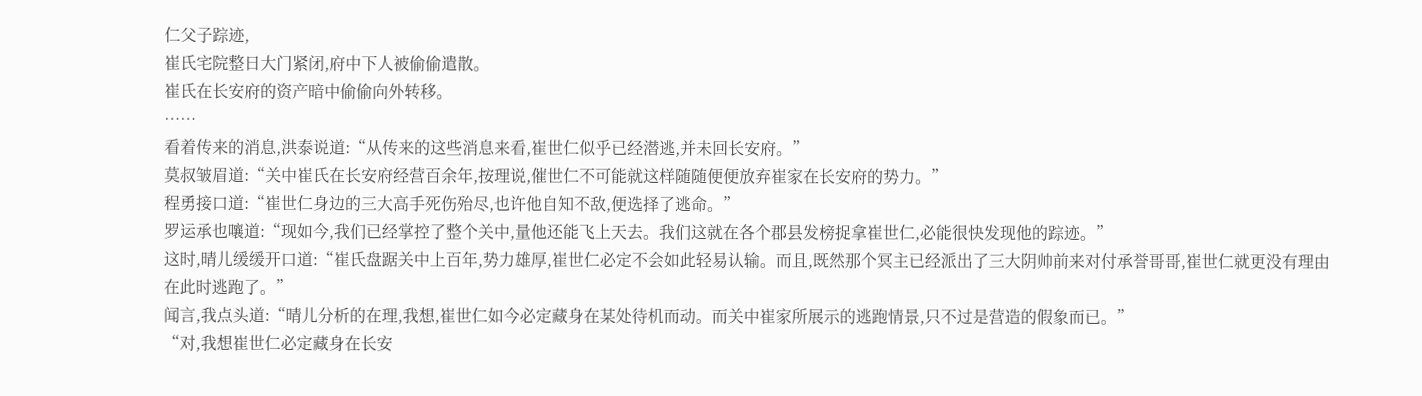仁父子踪迹,
崔氏宅院整日大门紧闭,府中下人被偷偷遣散。
崔氏在长安府的资产暗中偷偷向外转移。
……
看着传来的消息,洪泰说道:“从传来的这些消息来看,崔世仁似乎已经潜逃,并未回长安府。”
莫叔皱眉道:“关中崔氏在长安府经营百余年,按理说,催世仁不可能就这样随随便便放弃崔家在长安府的势力。”
程勇接口道:“崔世仁身边的三大高手死伤殆尽,也许他自知不敌,便选择了逃命。”
罗运承也嚷道:“现如今,我们已经掌控了整个关中,量他还能飞上天去。我们这就在各个郡县发榜捉拿崔世仁,必能很快发现他的踪迹。”
这时,晴儿缓缓开口道:“崔氏盘踞关中上百年,势力雄厚,崔世仁必定不会如此轻易认输。而且,既然那个冥主已经派出了三大阴帅前来对付承誉哥哥,崔世仁就更没有理由在此时逃跑了。”
闻言,我点头道:“晴儿分析的在理,我想,崔世仁如今必定藏身在某处待机而动。而关中崔家所展示的逃跑情景,只不过是营造的假象而已。”
“对,我想崔世仁必定藏身在长安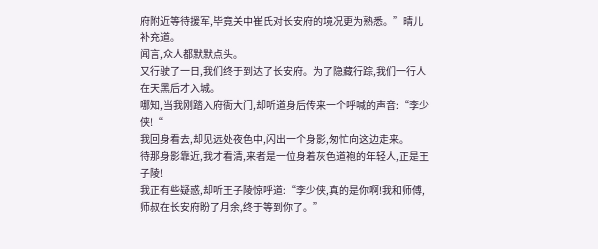府附近等待援军,毕竟关中崔氏对长安府的境况更为熟悉。”晴儿补充道。
闻言,众人都默默点头。
又行驶了一日,我们终于到达了长安府。为了隐藏行踪,我们一行人在天黑后才入城。
哪知,当我刚踏入府衙大门,却听道身后传来一个呼喊的声音:“李少侠!“
我回身看去,却见远处夜色中,闪出一个身影,匆忙向这边走来。
待那身影靠近,我才看清,来者是一位身着灰色道袍的年轻人,正是王子陵!
我正有些疑惑,却听王子陵惊呼道:“李少侠,真的是你啊!我和师傅,师叔在长安府盼了月余,终于等到你了。”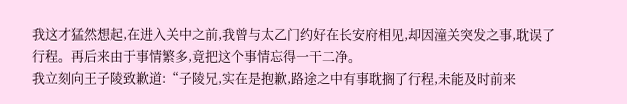我这才猛然想起,在进入关中之前,我曾与太乙门约好在长安府相见,却因潼关突发之事,耽误了行程。再后来由于事情繁多,竟把这个事情忘得一干二净。
我立刻向王子陵致歉道:“子陵兄,实在是抱歉,路途之中有事耽搁了行程,未能及时前来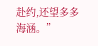赴约,还望多多海涵。”